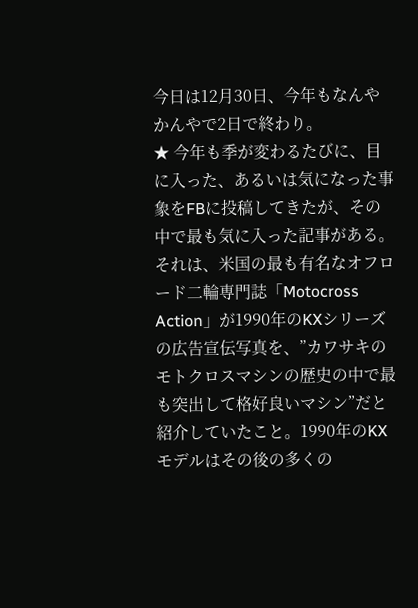今日は12月30日、今年もなんやかんやで2日で終わり。
★ 今年も季が変わるたびに、目に入った、あるいは気になった事象をFBに投稿してきたが、その中で最も気に入った記事がある。それは、米国の最も有名なオフロード二輪専門誌「Motocross Action」が1990年のKXシリーズの広告宣伝写真を、”カワサキのモトクロスマシンの歴史の中で最も突出して格好良いマシン”だと紹介していたこと。1990年のKXモデルはその後の多くの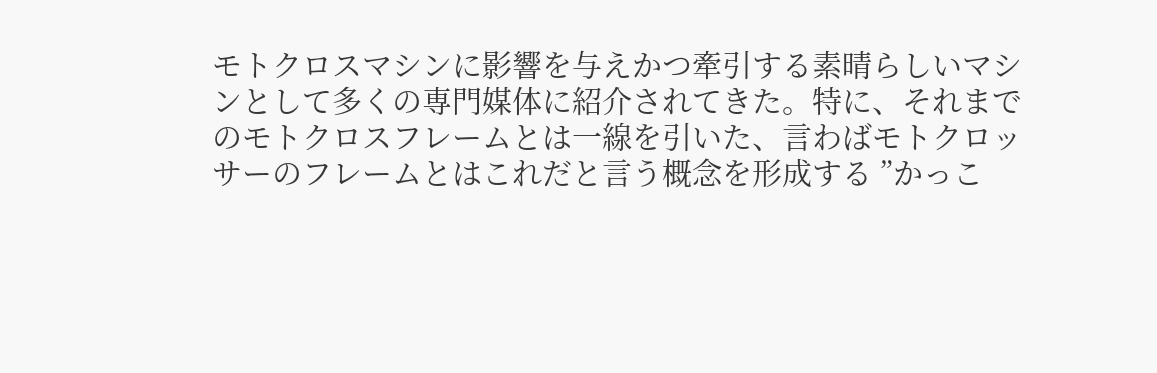モトクロスマシンに影響を与えかつ牽引する素晴らしいマシンとして多くの専門媒体に紹介されてきた。特に、それまでのモトクロスフレームとは一線を引いた、言わばモトクロッサーのフレームとはこれだと言う概念を形成する ”かっこ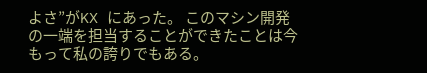よさ”がKX にあった。 このマシン開発の一端を担当することができたことは今もって私の誇りでもある。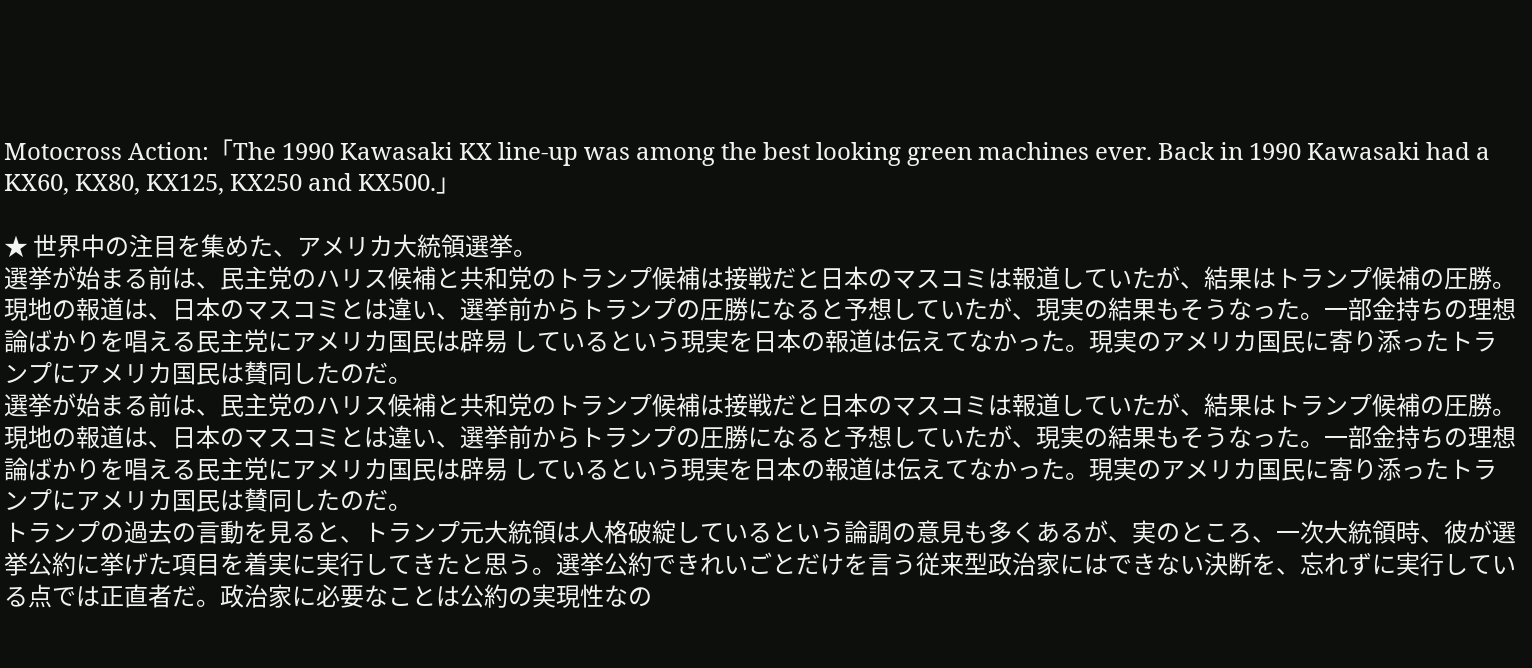Motocross Action:「The 1990 Kawasaki KX line-up was among the best looking green machines ever. Back in 1990 Kawasaki had a KX60, KX80, KX125, KX250 and KX500.」

★ 世界中の注目を集めた、アメリカ大統領選挙。
選挙が始まる前は、民主党のハリス候補と共和党のトランプ候補は接戦だと日本のマスコミは報道していたが、結果はトランプ候補の圧勝。現地の報道は、日本のマスコミとは違い、選挙前からトランプの圧勝になると予想していたが、現実の結果もそうなった。一部金持ちの理想論ばかりを唱える民主党にアメリカ国民は辟易 しているという現実を日本の報道は伝えてなかった。現実のアメリカ国民に寄り添ったトランプにアメリカ国民は賛同したのだ。
選挙が始まる前は、民主党のハリス候補と共和党のトランプ候補は接戦だと日本のマスコミは報道していたが、結果はトランプ候補の圧勝。現地の報道は、日本のマスコミとは違い、選挙前からトランプの圧勝になると予想していたが、現実の結果もそうなった。一部金持ちの理想論ばかりを唱える民主党にアメリカ国民は辟易 しているという現実を日本の報道は伝えてなかった。現実のアメリカ国民に寄り添ったトランプにアメリカ国民は賛同したのだ。
トランプの過去の言動を見ると、トランプ元大統領は人格破綻しているという論調の意見も多くあるが、実のところ、一次大統領時、彼が選挙公約に挙げた項目を着実に実行してきたと思う。選挙公約できれいごとだけを言う従来型政治家にはできない決断を、忘れずに実行している点では正直者だ。政治家に必要なことは公約の実現性なの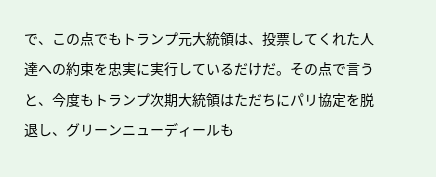で、この点でもトランプ元大統領は、投票してくれた人達への約束を忠実に実行しているだけだ。その点で言うと、今度もトランプ次期大統領はただちにパリ協定を脱退し、グリーンニューディールも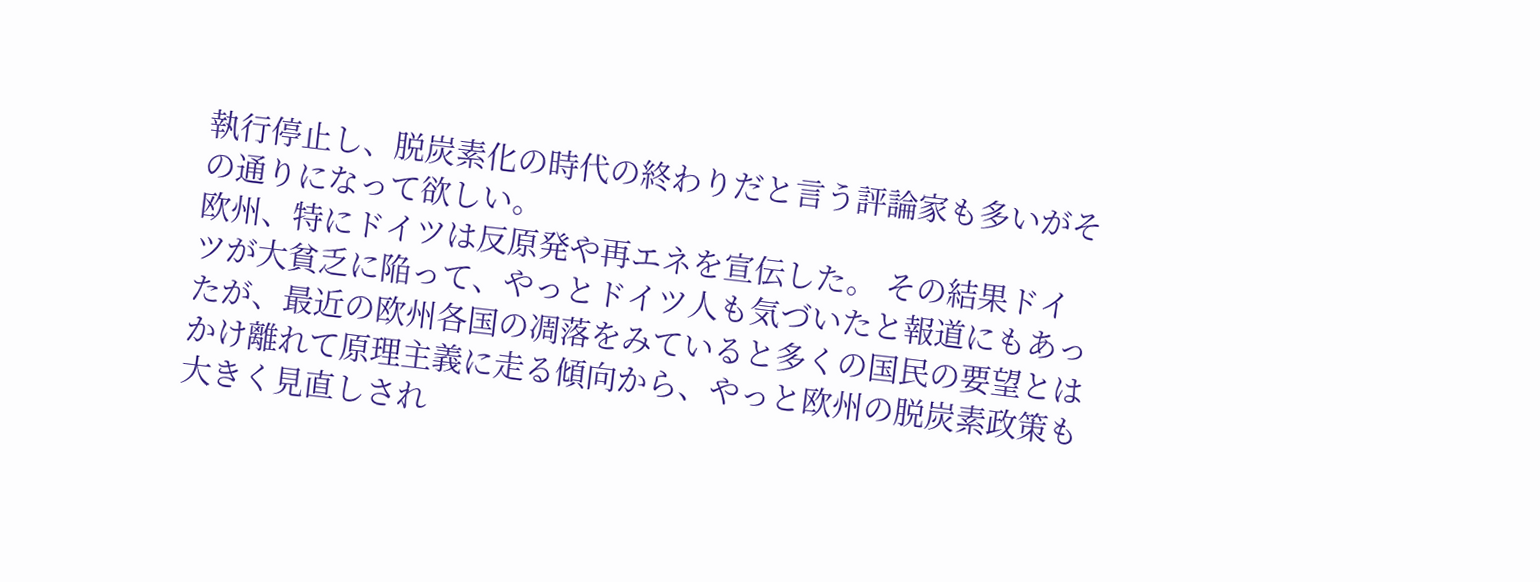執行停止し、脱炭素化の時代の終わりだと言う評論家も多いがその通りになって欲しい。
欧州、特にドイツは反原発や再エネを宣伝した。 その結果ドイツが大貧乏に陥って、やっとドイツ人も気づいたと報道にもあったが、最近の欧州各国の凋落をみていると多くの国民の要望とはかけ離れて原理主義に走る傾向から、やっと欧州の脱炭素政策も大きく見直しされ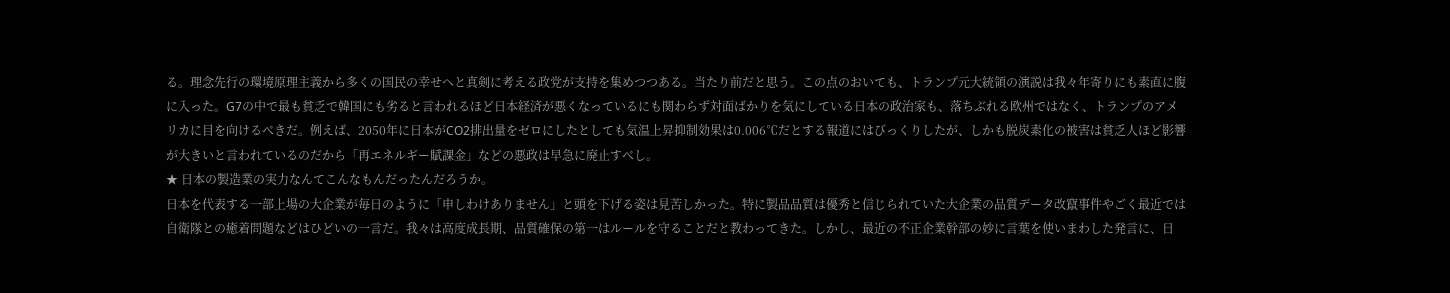る。理念先行の環境原理主義から多くの国民の幸せへと真剣に考える政党が支持を集めつつある。当たり前だと思う。この点のおいても、トランプ元大統領の演説は我々年寄りにも素直に腹に入った。G7の中で最も貧乏で韓国にも劣ると言われるほど日本経済が悪くなっているにも関わらず対面ばかりを気にしている日本の政治家も、落ちぶれる欧州ではなく、トランプのアメリカに目を向けるべきだ。例えば、2050年に日本がCO2排出量をゼロにしたとしても気温上昇抑制効果は0.006℃だとする報道にはびっくりしたが、しかも脱炭素化の被害は貧乏人ほど影響が大きいと言われているのだから「再エネルギー賦課金」などの悪政は早急に廃止すべし。
★ 日本の製造業の実力なんてこんなもんだったんだろうか。
日本を代表する一部上場の大企業が毎日のように「申しわけありません」と頭を下げる姿は見苦しかった。特に製品品質は優秀と信じられていた大企業の品質データ改竄事件やごく最近では自衛隊との癒着問題などはひどいの一言だ。我々は高度成長期、品質確保の第一はルールを守ることだと教わってきた。しかし、最近の不正企業幹部の妙に言葉を使いまわした発言に、日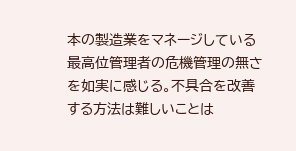本の製造業をマネージしている最高位管理者の危機管理の無さを如実に感じる。不具合を改善する方法は難しいことは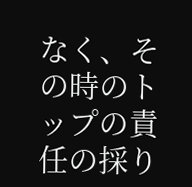なく、その時のトップの責任の採り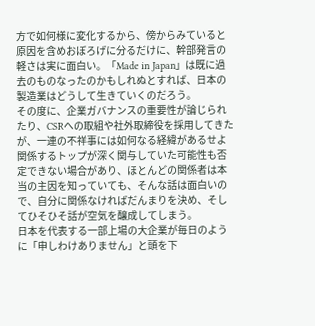方で如何様に変化するから、傍からみていると原因を含めおぼろげに分るだけに、幹部発言の軽さは実に面白い。「Made in Japan」は既に過去のものなったのかもしれぬとすれば、日本の製造業はどうして生きていくのだろう。
その度に、企業ガバナンスの重要性が論じられたり、CSRへの取組や社外取締役を採用してきたが、一連の不祥事には如何なる経緯があるせよ関係するトップが深く関与していた可能性も否定できない場合があり、ほとんどの関係者は本当の主因を知っていても、そんな話は面白いので、自分に関係なければだんまりを決め、そしてひそひそ話が空気を醸成してしまう。
日本を代表する一部上場の大企業が毎日のように「申しわけありません」と頭を下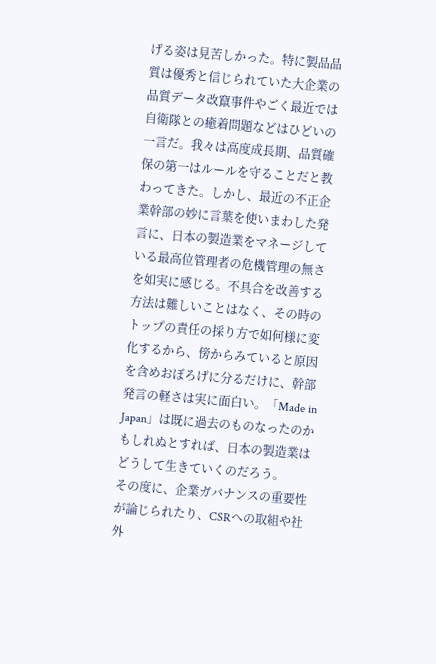げる姿は見苦しかった。特に製品品質は優秀と信じられていた大企業の品質データ改竄事件やごく最近では自衛隊との癒着問題などはひどいの一言だ。我々は高度成長期、品質確保の第一はルールを守ることだと教わってきた。しかし、最近の不正企業幹部の妙に言葉を使いまわした発言に、日本の製造業をマネージしている最高位管理者の危機管理の無さを如実に感じる。不具合を改善する方法は難しいことはなく、その時のトップの責任の採り方で如何様に変化するから、傍からみていると原因を含めおぼろげに分るだけに、幹部発言の軽さは実に面白い。「Made in Japan」は既に過去のものなったのかもしれぬとすれば、日本の製造業はどうして生きていくのだろう。
その度に、企業ガバナンスの重要性が論じられたり、CSRへの取組や社外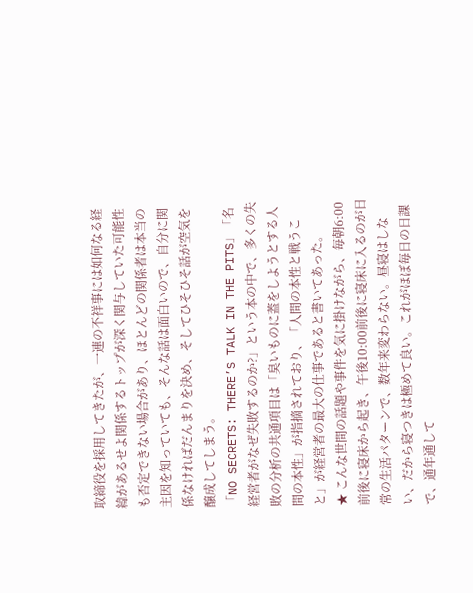取締役を採用してきたが、一連の不祥事には如何なる経緯があるせよ関係するトップが深く関与していた可能性も否定できない場合があり、ほとんどの関係者は本当の主因を知っていても、そんな話は面白いので、自分に関係なければだんまりを決め、そしてひそひそ話が空気を醸成してしまう。
「NO SECRETS: THERE’S TALK IN THE PITS」「名経営者がなぜ失敗するのか?」という本の中で、多くの失敗の分析の共通項目は「臭いものに蓋をしようとする人間の本性」が指摘されており、「人間の本性と戦うこと」が経営者の最大の仕事であると書いてあった。
★ こんな世間の話題や事件を気に掛けながら、毎朝6:00前後に寝床から起き、午後10:00前後に寝床に入るのが日常の生活パターンで、数年来変わらない。昼寝はしない、だから寝つきは極めて良い。これがほぼ毎日の日課で、通年通して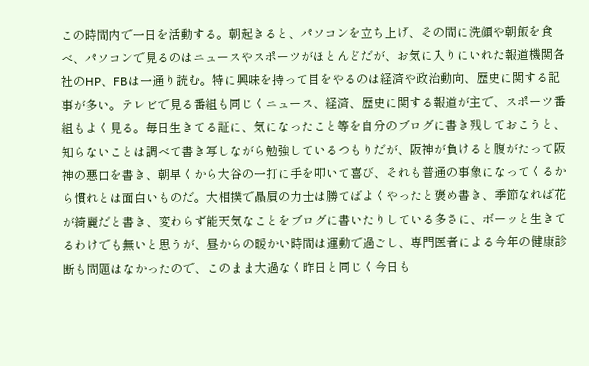この時間内で一日を活動する。朝起きると、パソコンを立ち上げ、その間に洗顔や朝飯を食べ、パソコンで見るのはニュースやスポーツがほとんどだが、お気に入りにいれた報道機関各社のHP、FBは一通り読む。特に興味を持って目をやるのは経済や政治動向、歴史に関する記事が多い。テレビで見る番組も同じくニュース、経済、歴史に関する報道が主で、スポーツ番組もよく見る。毎日生きてる証に、気になったこと等を自分のブログに書き残しておこうと、知らないことは調べて書き写しながら勉強しているつもりだが、阪神が負けると腹がたって阪神の悪口を書き、朝早くから大谷の一打に手を叩いて喜び、それも普通の事象になってくるから慣れとは面白いものだ。大相撲で贔屓の力士は勝てばよくやったと褒め書き、季節なれば花が綺麗だと書き、変わらず能天気なことをブログに書いたりしている多さに、ボーッと生きてるわけでも無いと思うが、昼からの暖かい時間は運動で過ごし、専門医者による今年の健康診断も問題はなかったので、このまま大過なく昨日と同じく今日も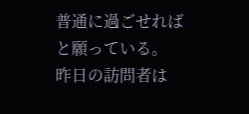普通に過ごせればと願っている。
昨日の訪問者は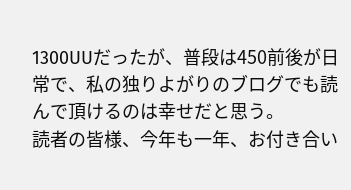1300UUだったが、普段は450前後が日常で、私の独りよがりのブログでも読んで頂けるのは幸せだと思う。
読者の皆様、今年も一年、お付き合い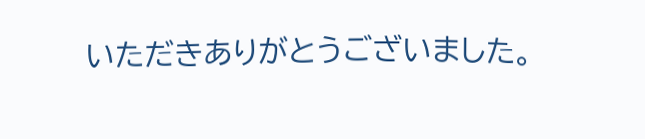いただきありがとうございました。